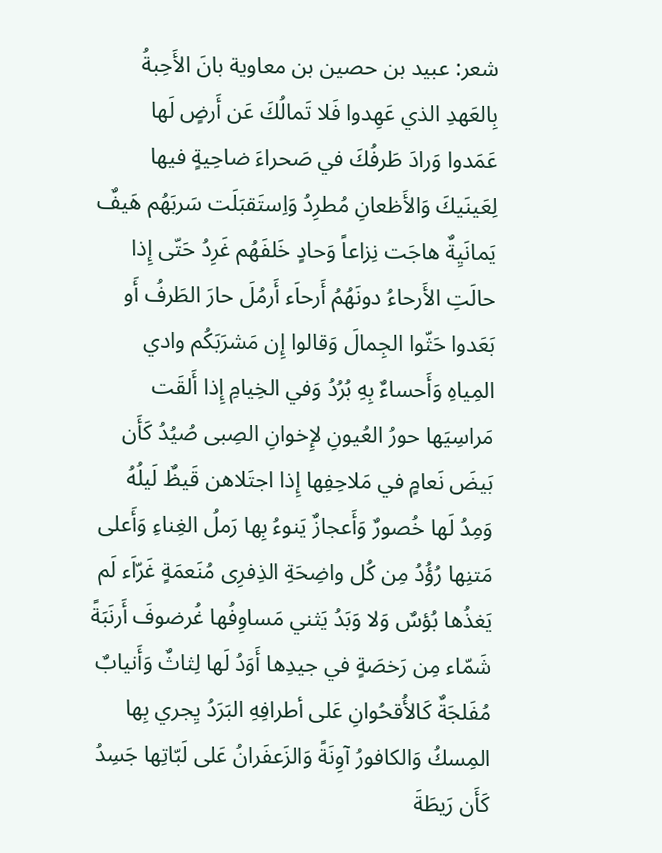شعر: عبيد بن حصين بن معاوية بانَ الأَحِبةُ بِالعَهدِ الذي عَهِدوا فَلا تَمالُكَ عَن أَرضٍ لَها عَمَدوا وَرادَ طَرفُكَ في صَحراءَ ضاحِيةٍ فيها لِعَينَيكَ وَالأَظعانِ مُطرِدُ وَاِستَقبَلَت سَربَهُم هَيفٌ يَمانَيِةٌ هاجَت نِزاعاً وَحادٍ خَلفَهُم غَرِدُ حَتّى إِذا حالَتِ الأَرحاءُ دونَهُمُ أَرحاَء أَرمُلَ حارَ الطَرفُ أَو بَعَدوا حَثّوا الجِمالَ وَقالوا إِن مَشرَبَكُم وادي المِياهِ وَأَحساءٌ بِهِ بُرُدُ وَفي الخِيامِ إِذا أَلقَت مَراسِيَها حورُ العُيونِ لإِخوانِ الصِبى صُيُدُ كَأَن بَيضَ نَعامٍ في مَلاحِفِها إِذا اجتَلاهن قَيظٌ لَيلُهُ وَمِدُ لَها خُصورٌ وَأَعجازٌ يَنوءُ بِها رَملُ الغِناءِ وَأَعلى مَتنِها رُؤُدُ مِن كُل واضِحَةِ الذِفرِى مُنَعمَةٍ غَرّاَء لَم يَغذُها بُؤسٌ وَلا وَبَدُ يَثني مَساوِفُها غُرضوفَ أَرنَبَةً شَمّاء مِن رَخصَةٍ في جيدِها أَوَدُ لَها لِثاثٌ وَأَنيابٌ مُفَلجَةٌ كَالأُقحُوانِ عَلى أطرافِهِ البَرَدُ يِجري بِها المِسكُ وَالكافورُ آوِنَةً وَالزَعفَرانُ عَلى لَبّاتِها جَسِدُ كَأَن رَيطَةَ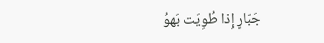جَبّارٍ إِذا طُوِيَت بَهوُ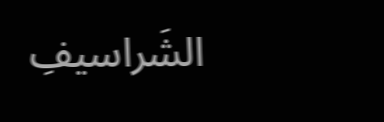الشَراسيفِ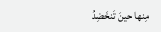مِنها حينَ تَنخَضِدُ